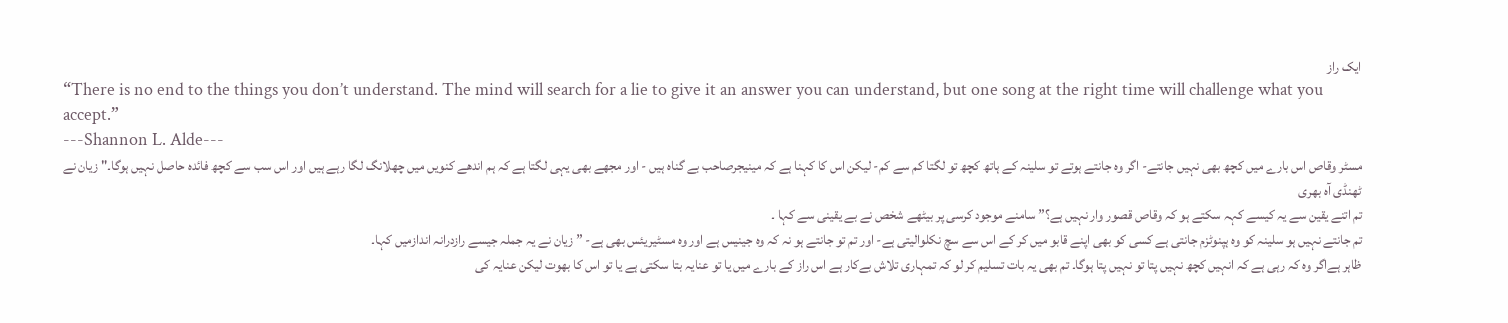ایک راز
“There is no end to the things you don’t understand. The mind will search for a lie to give it an answer you can understand, but one song at the right time will challenge what you accept.”
---Shannon L. Alde---
مسٹر وقاص اس بارے میں کچھ بھی نہیں جانتے- اگر وہ جانتے ہوتے تو سلینہ کے ہاتھ کچھ تو لگتا کم سے کم- لیکن اس کا کہنا ہے کہ مینیجرصاحب بے گناہ ہیں - اور مجھے بھی یہی لگتا ہے کہ ہم اندھے کنویں میں چھلانگ لگا رہے ہیں اور اس سب سے کچھ فائدہ حاصل نہیں ہوگا۔" زیان نے ٹھنڈی آہ بھری
تم اتنے یقین سے یہ کیسے کہہ سکتے ہو کہ وقاص قصور وار نہیں ہے؟” سامنے موجود کرسی پر بیٹھے شخص نے بے یقینی سے کہا ۔
تم جانتے نہیں ہو سلینہ کو وہ ہپنوٹزم جانتی ہے کسی کو بھی اپنے قابو میں کر کے اس سے سچ نکلوالیتی ہے- اور تم تو جانتے ہو نہ کہ وہ جینیس ہے اور وہ مسٹیریئس بھی ہے- ” زیان نے یہ جملہ جیسے رازدرانہ اندازمیں کہا۔
ظاہر ہےاگر وہ کہ رہی ہے کہ انہیں کچھ نہیں پتا تو نہیں پتا ہوگا۔ تم بھی یہ بات تسلیم کر لو کہ تمہاری تلاش بےکار ہے اس راز کے بارے میں یا تو عنایہ بتا سکتی ہے یا تو اس کا بھوت لیکن عنایہ کی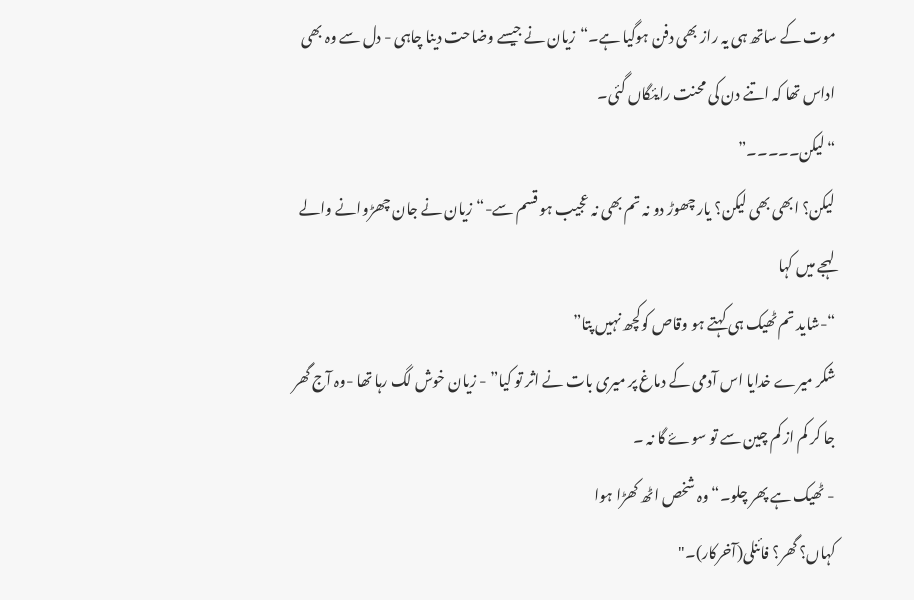موت کے ساتھ ہی یہ راز بھی دفن ہوگیا ہے۔“زیان نے جیسے وضاحت دینا چاہی - دل سے وہ بھی اداس تھا کہ اتنے دن کی محنت رایئگاں گئی۔
“لیکن۔۔۔۔۔”
لیکن؟ ابھی بھی لیکن؟ یار چھوڑ دو نہ تم بھی نہ عجیب ہو قسم سے-“زیان نے جان چھڑوانے والے لہجے میں کہا
“-شاید تم ٹھیک ہی کہتے ہو وقاص کوکچھ نہیں پتا”
شکر میرے خدایا اس آدمی کے دماغ پر میری بات نے اثر تو کیا” - زیان خوش لگ رہا تھا -وہ آج گھر جا کر کم از کم چین سے تو سوۓ گا نہ ۔
- ٹھیک ہے پھر چلو۔“وہ شخص اٹھ کھڑا ہوا
کہاں؟ گھر؟ فائنلی(آخرکار)۔"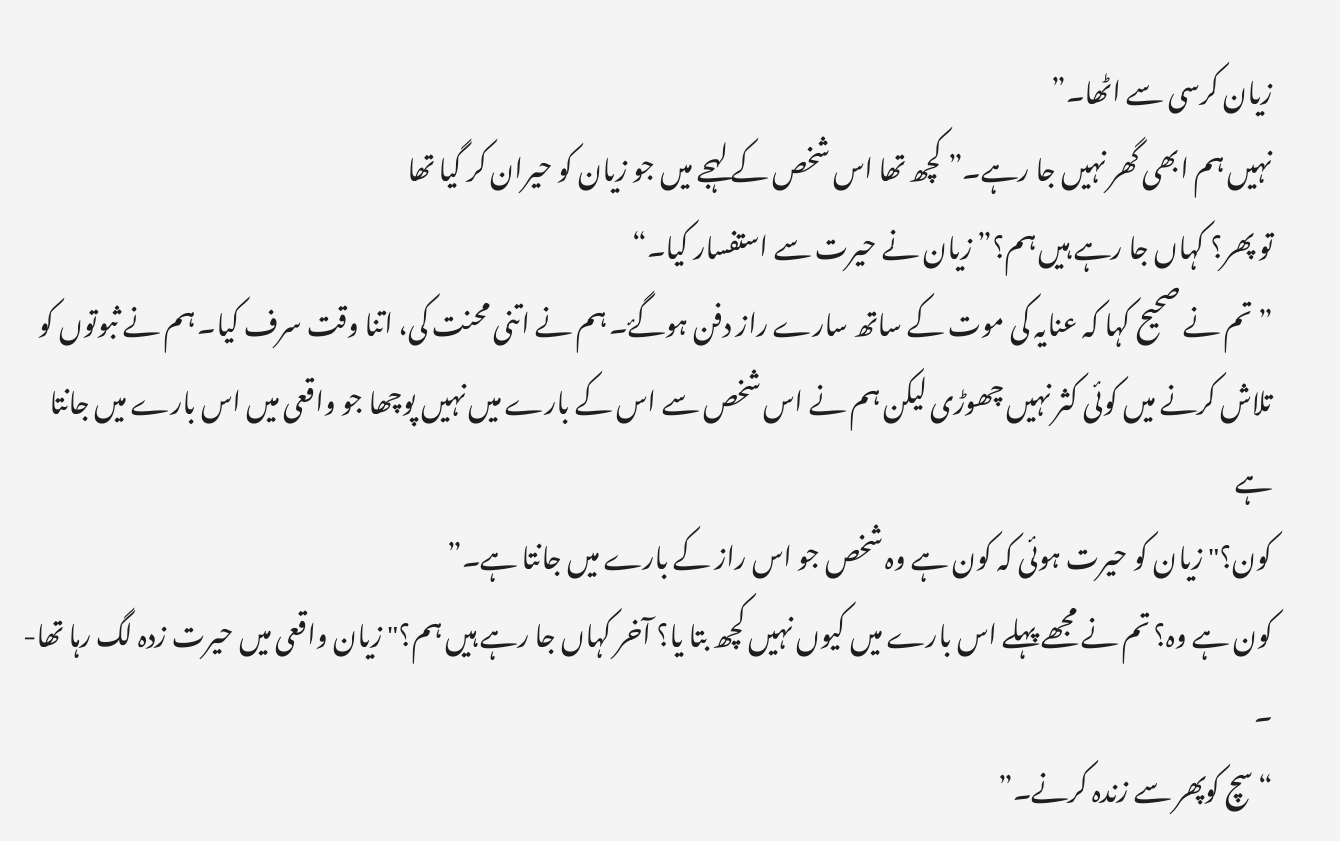زیان کرسی سے اٹھا۔”
نہیں ہم ابھی گھر نہیں جا رہے۔” کچھ تھا اس شخص کے لہجے میں جو زیان کو حیران کر گیا تھا
تو پھر؟ کہاں جا رہے ہیں ہم؟” زیان نے حیرت سے استفسار کیا۔“
”تم نے صحیح کہا کہ عنایہ کی موت کے ساتھ سارے راز دفن ہوگۓ۔ ہم نے اتنی محنت کی، اتنا وقت سرف کیا۔ ہم نے ثبوتوں کو تلاش کرنے میں کوئی کثر نہیں چھوڑی لیکن ہم نے اس شخص سے اس کے بارے میں نہیں پوچھا جو واقعی میں اس بارے میں جانتا ہے
کون؟" زیان کو حیرت ہوئی کہ کون ہے وہ شخص جو اس راز کے بارے میں جانتا ہے۔”
کون ہے وہ؟ تم نے مجھے پہلے اس بارے میں کیوں نہیں کچھ بتا یا؟ آخر کہاں جا رہے ہیں ہم؟" زیان واقعی میں حیرت زدہ لگ رہا تھا- ۔
“سچ کوپھر سے زندہ کرنے۔”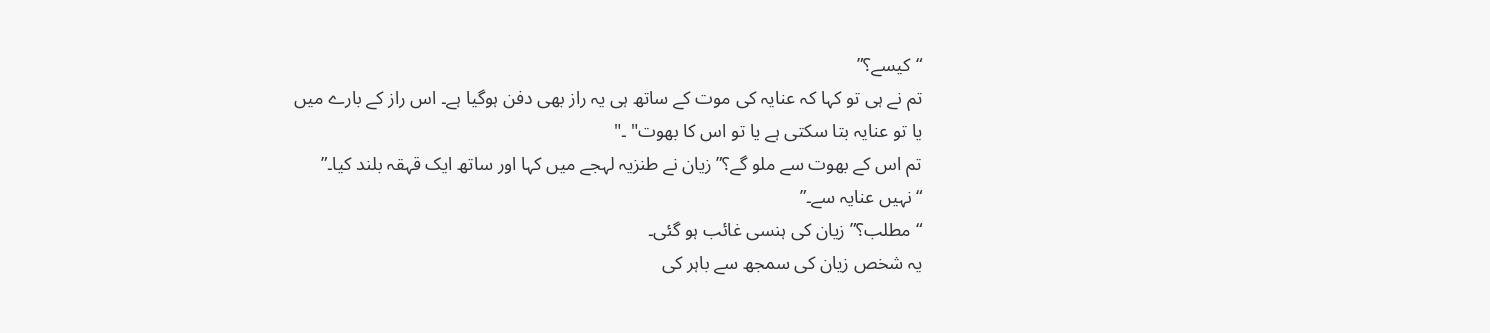“کیسے؟”
تم نے ہی تو کہا کہ عنایہ کی موت کے ساتھ ہی یہ راز بھی دفن ہوگیا ہے۔ اس راز کے بارے میں یا تو عنایہ بتا سکتی ہے یا تو اس کا بھوت" ۔"
تم اس کے بھوت سے ملو گے؟” زیان نے طنزیہ لہجے میں کہا اور ساتھ ایک قہقہ بلند کیا۔”
“نہیں عنایہ سے۔”
“مطلب؟” زیان کی ہنسی غائب ہو گئی۔
یہ شخص زیان کی سمجھ سے باہر کی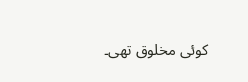کوئی مخلوق تھی۔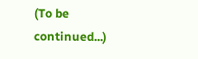(To be continued...)